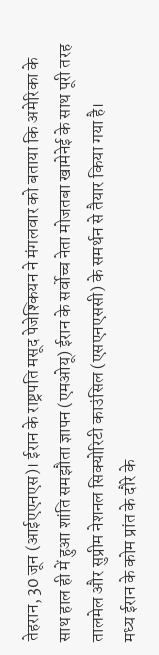तेहरान, 30 जून (आईएएनएस)। ईरान के राष्ट्रपति मसूद पेजेश्कियन ने मंगलवार को बताया कि अमेरिका के साथ हाल ही में हुआ शांति समझौता ज्ञापन (एमओयू) ईरान के सर्वोच्च नेता मोजतबा खामेनेई के साथ पूरी तरह तालमेल और सुप्रीम नेशनल सिक्योरिटी काउंसिल (एसएनएससी) के समर्थन से तैयार किया गया है।
मध्य ईरान के कोम प्रांत के दौरे के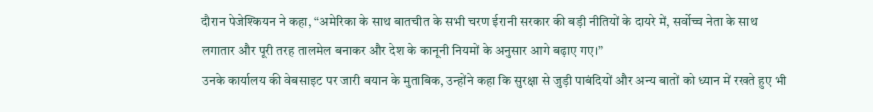दौरान पेजेश्कियन ने कहा, “अमेरिका के साथ बातचीत के सभी चरण ईरानी सरकार की बड़ी नीतियों के दायरे में, सर्वोच्च नेता के साथ लगातार और पूरी तरह तालमेल बनाकर और देश के कानूनी नियमों के अनुसार आगे बढ़ाए गए।”
उनके कार्यालय की वेबसाइट पर जारी बयान के मुताबिक, उन्होंने कहा कि सुरक्षा से जुड़ी पाबंदियों और अन्य बातों को ध्यान में रखते हुए भी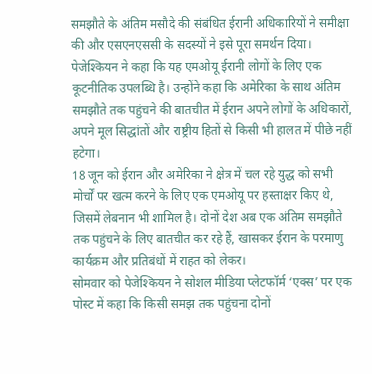समझौते के अंतिम मसौदे की संबंधित ईरानी अधिकारियों ने समीक्षा की और एसएनएससी के सदस्यों ने इसे पूरा समर्थन दिया।
पेजेश्कियन ने कहा कि यह एमओयू ईरानी लोगों के लिए एक कूटनीतिक उपलब्धि है। उन्होंने कहा कि अमेरिका के साथ अंतिम समझौते तक पहुंचने की बातचीत में ईरान अपने लोगों के अधिकारों, अपने मूल सिद्धांतों और राष्ट्रीय हितों से किसी भी हालत में पीछे नहीं हटेगा।
18 जून को ईरान और अमेरिका ने क्षेत्र में चल रहे युद्ध को सभी मोर्चों पर खत्म करने के लिए एक एमओयू पर हस्ताक्षर किए थे, जिसमें लेबनान भी शामिल है। दोनों देश अब एक अंतिम समझौते तक पहुंचने के लिए बातचीत कर रहे हैं, खासकर ईरान के परमाणु कार्यक्रम और प्रतिबंधों में राहत को लेकर।
सोमवार को पेजेश्कियन ने सोशल मीडिया प्लेटफॉर्म ‘एक्स’ पर एक पोस्ट में कहा कि किसी समझ तक पहुंचना दोनों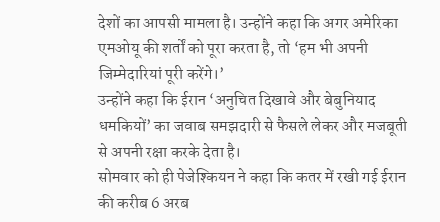देशों का आपसी मामला है। उन्होंने कहा कि अगर अमेरिका एमओयू की शर्तों को पूरा करता है, तो ‘हम भी अपनी जिम्मेदारियां पूरी करेंगे।’
उन्होंने कहा कि ईरान ‘अनुचित दिखावे और बेबुनियाद धमकियों’ का जवाब समझदारी से फैसले लेकर और मजबूती से अपनी रक्षा करके देता है।
सोमवार को ही पेजेश्कियन ने कहा कि कतर में रखी गई ईरान की करीब 6 अरब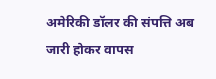अमेरिकी डॉलर की संपत्ति अब जारी होकर वापस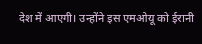देश में आएगी। उन्होंने इस एमओयू को ईरानी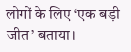लोगों के लिए ‘एक बड़ी जीत’ बताया।